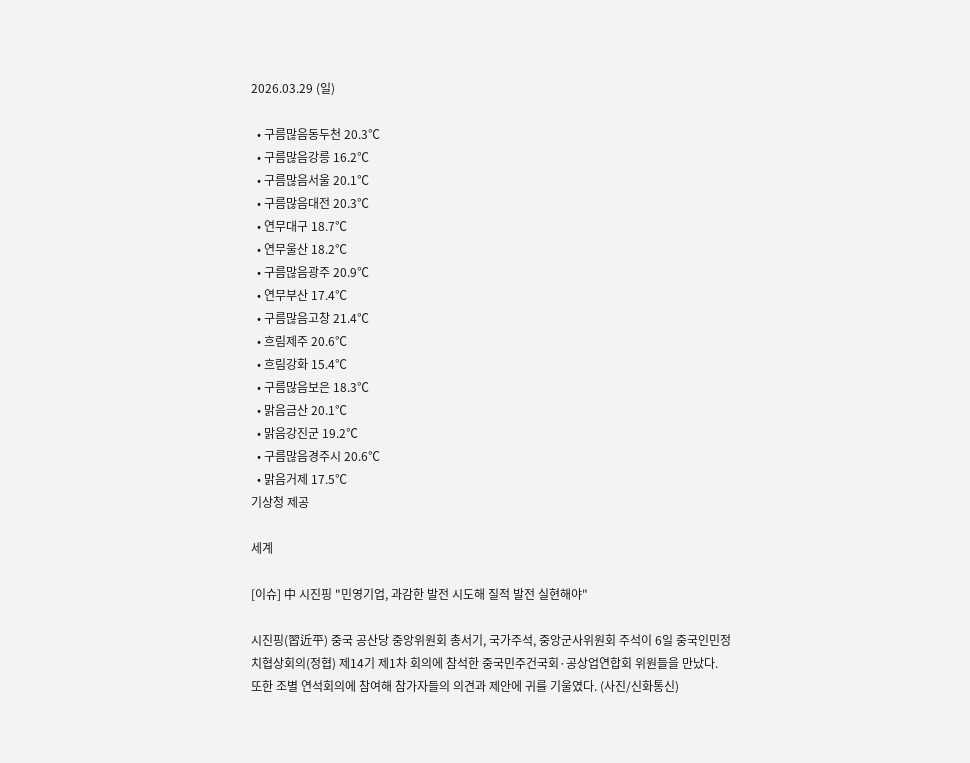2026.03.29 (일)

  • 구름많음동두천 20.3℃
  • 구름많음강릉 16.2℃
  • 구름많음서울 20.1℃
  • 구름많음대전 20.3℃
  • 연무대구 18.7℃
  • 연무울산 18.2℃
  • 구름많음광주 20.9℃
  • 연무부산 17.4℃
  • 구름많음고창 21.4℃
  • 흐림제주 20.6℃
  • 흐림강화 15.4℃
  • 구름많음보은 18.3℃
  • 맑음금산 20.1℃
  • 맑음강진군 19.2℃
  • 구름많음경주시 20.6℃
  • 맑음거제 17.5℃
기상청 제공

세계

[이슈] 中 시진핑 "민영기업, 과감한 발전 시도해 질적 발전 실현해야"

시진핑(習近平) 중국 공산당 중앙위원회 총서기, 국가주석, 중앙군사위원회 주석이 6일 중국인민정치협상회의(정협) 제14기 제1차 회의에 참석한 중국민주건국회·공상업연합회 위원들을 만났다. 또한 조별 연석회의에 참여해 참가자들의 의견과 제안에 귀를 기울였다. (사진/신화통신)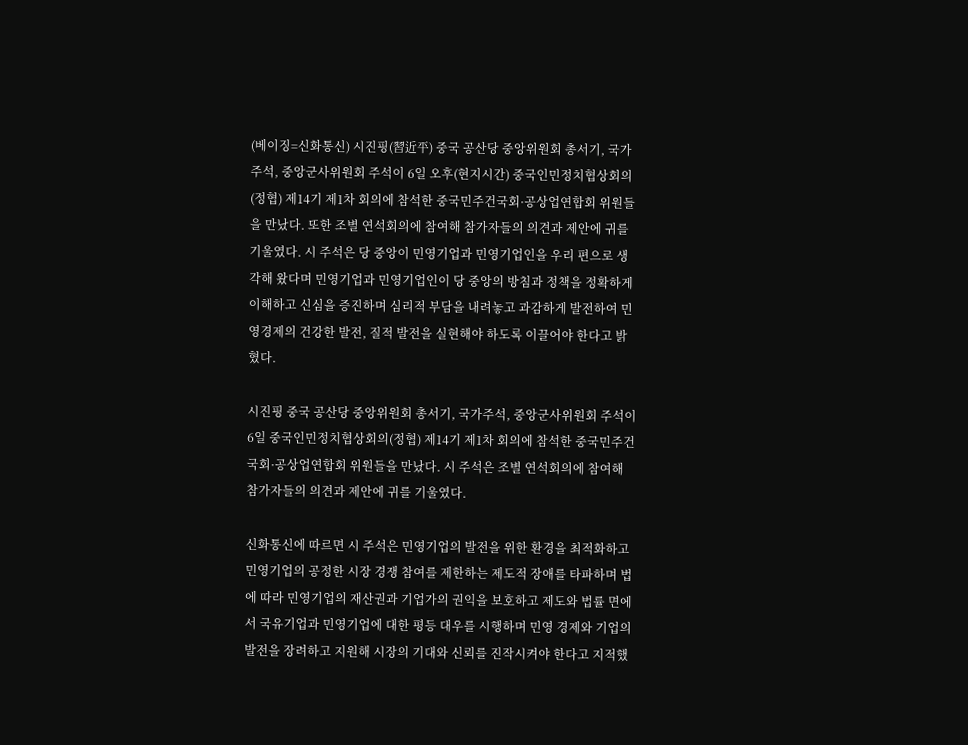(베이징=신화통신) 시진핑(習近平) 중국 공산당 중앙위원회 총서기, 국가주석, 중앙군사위원회 주석이 6일 오후(현지시간) 중국인민정치협상회의(정협) 제14기 제1차 회의에 참석한 중국민주건국회·공상업연합회 위원들을 만났다. 또한 조별 연석회의에 참여해 참가자들의 의견과 제안에 귀를 기울였다. 시 주석은 당 중앙이 민영기업과 민영기업인을 우리 편으로 생각해 왔다며 민영기업과 민영기업인이 당 중앙의 방침과 정책을 정확하게 이해하고 신심을 증진하며 심리적 부담을 내려놓고 과감하게 발전하여 민영경제의 건강한 발전, 질적 발전을 실현해야 하도록 이끌어야 한다고 밝혔다.

시진핑 중국 공산당 중앙위원회 총서기, 국가주석, 중앙군사위원회 주석이 6일 중국인민정치협상회의(정협) 제14기 제1차 회의에 참석한 중국민주건국회·공상업연합회 위원들을 만났다. 시 주석은 조별 연석회의에 참여해 참가자들의 의견과 제안에 귀를 기울였다.

신화통신에 따르면 시 주석은 민영기업의 발전을 위한 환경을 최적화하고 민영기업의 공정한 시장 경쟁 참여를 제한하는 제도적 장애를 타파하며 법에 따라 민영기업의 재산권과 기업가의 권익을 보호하고 제도와 법률 면에서 국유기업과 민영기업에 대한 평등 대우를 시행하며 민영 경제와 기업의 발전을 장려하고 지원해 시장의 기대와 신뢰를 진작시켜야 한다고 지적했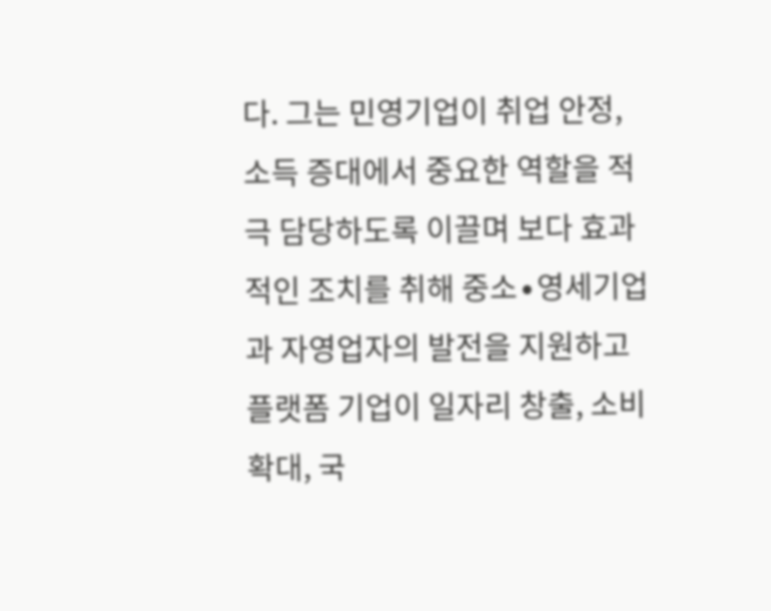다. 그는 민영기업이 취업 안정, 소득 증대에서 중요한 역할을 적극 담당하도록 이끌며 보다 효과적인 조치를 취해 중소∙영세기업과 자영업자의 발전을 지원하고 플랫폼 기업이 일자리 창출, 소비 확대, 국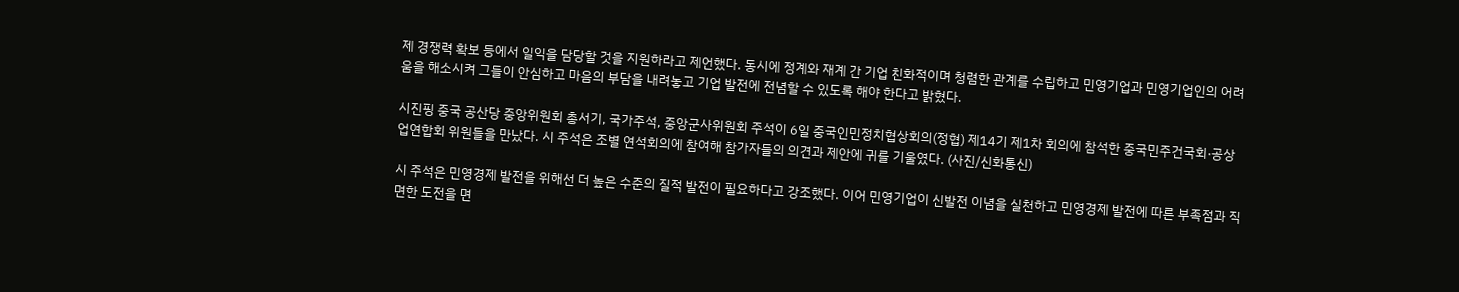제 경쟁력 확보 등에서 일익을 담당할 것을 지원하라고 제언했다. 동시에 정계와 재계 간 기업 친화적이며 청렴한 관계를 수립하고 민영기업과 민영기업인의 어려움을 해소시켜 그들이 안심하고 마음의 부담을 내려놓고 기업 발전에 전념할 수 있도록 해야 한다고 밝혔다.

시진핑 중국 공산당 중앙위원회 총서기, 국가주석, 중앙군사위원회 주석이 6일 중국인민정치협상회의(정협) 제14기 제1차 회의에 참석한 중국민주건국회·공상업연합회 위원들을 만났다. 시 주석은 조별 연석회의에 참여해 참가자들의 의견과 제안에 귀를 기울였다. (사진/신화통신)

시 주석은 민영경제 발전을 위해선 더 높은 수준의 질적 발전이 필요하다고 강조했다. 이어 민영기업이 신발전 이념을 실천하고 민영경제 발전에 따른 부족점과 직면한 도전을 면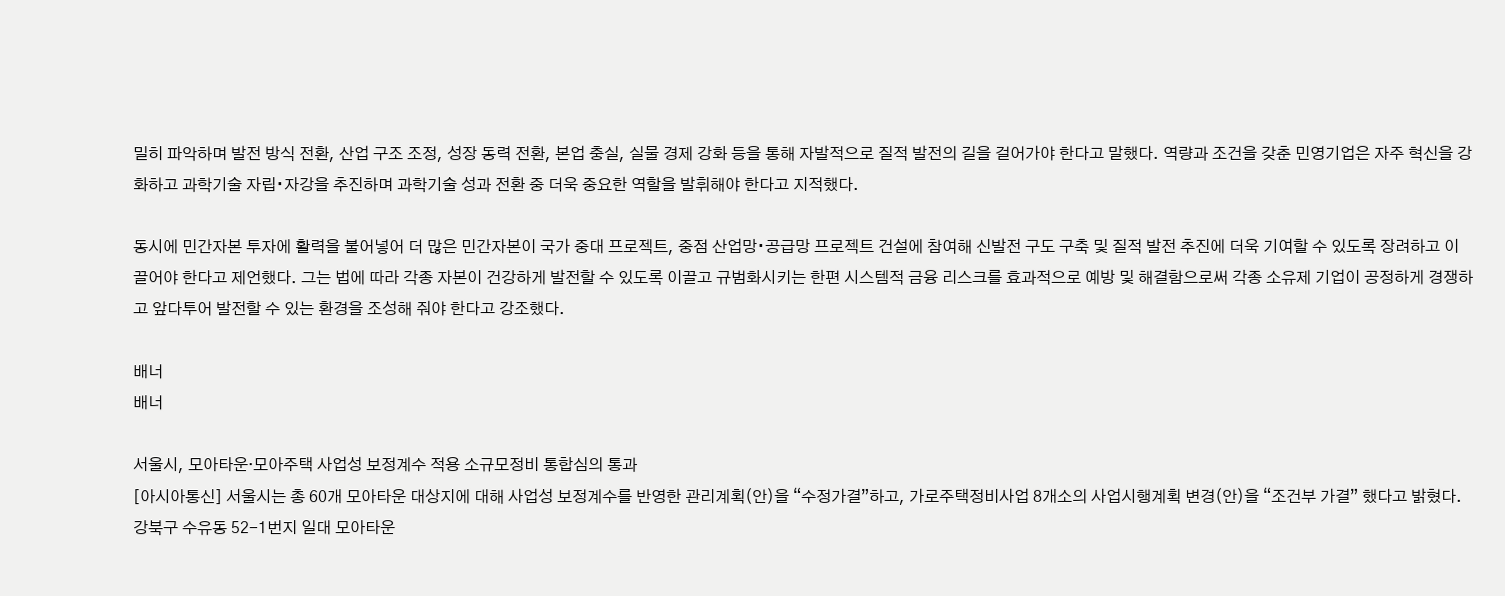밀히 파악하며 발전 방식 전환, 산업 구조 조정, 성장 동력 전환, 본업 충실, 실물 경제 강화 등을 통해 자발적으로 질적 발전의 길을 걸어가야 한다고 말했다. 역량과 조건을 갖춘 민영기업은 자주 혁신을 강화하고 과학기술 자립∙자강을 추진하며 과학기술 성과 전환 중 더욱 중요한 역할을 발휘해야 한다고 지적했다.

동시에 민간자본 투자에 활력을 불어넣어 더 많은 민간자본이 국가 중대 프로젝트, 중점 산업망∙공급망 프로젝트 건설에 참여해 신발전 구도 구축 및 질적 발전 추진에 더욱 기여할 수 있도록 장려하고 이끌어야 한다고 제언했다. 그는 법에 따라 각종 자본이 건강하게 발전할 수 있도록 이끌고 규범화시키는 한편 시스템적 금융 리스크를 효과적으로 예방 및 해결함으로써 각종 소유제 기업이 공정하게 경쟁하고 앞다투어 발전할 수 있는 환경을 조성해 줘야 한다고 강조했다.

배너
배너

서울시, 모아타운·모아주택 사업성 보정계수 적용 소규모정비 통합심의 통과
[아시아통신] 서울시는 총 60개 모아타운 대상지에 대해 사업성 보정계수를 반영한 관리계획(안)을 “수정가결”하고, 가로주택정비사업 8개소의 사업시행계획 변경(안)을 “조건부 가결” 했다고 밝혔다. 강북구 수유동 52-1번지 일대 모아타운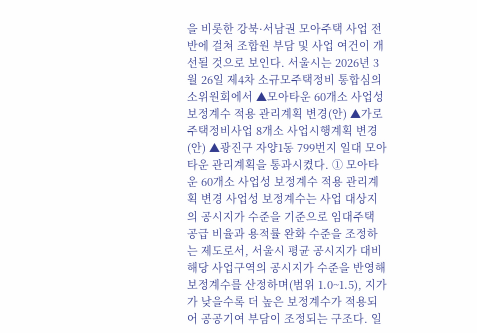을 비롯한 강북·서남권 모아주택 사업 전반에 걸쳐 조합원 부담 및 사업 여건이 개선될 것으로 보인다. 서울시는 2026년 3월 26일 제4차 소규모주택정비 통합심의 소위원회에서 ▲모아타운 60개소 사업성 보정계수 적용 관리계획 변경(안) ▲가로주택정비사업 8개소 사업시행계획 변경(안) ▲광진구 자양1동 799번지 일대 모아타운 관리계획을 통과시켰다. ① 모아타운 60개소 사업성 보정계수 적용 관리계획 변경 사업성 보정계수는 사업 대상지의 공시지가 수준을 기준으로 임대주택 공급 비율과 용적률 완화 수준을 조정하는 제도로서, 서울시 평균 공시지가 대비 해당 사업구역의 공시지가 수준을 반영해 보정계수를 산정하며(범위 1.0~1.5), 지가가 낮을수록 더 높은 보정계수가 적용되어 공공기여 부담이 조정되는 구조다. 일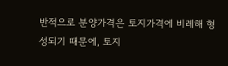반적으로 분양가격은 토지가격에 비례해 형성되기 때문에, 토지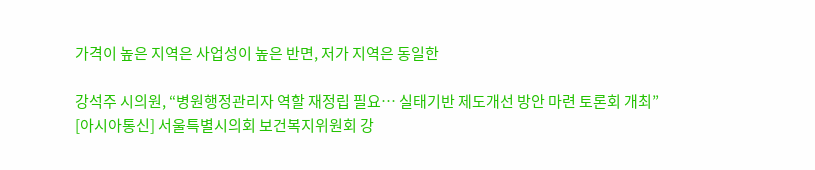가격이 높은 지역은 사업성이 높은 반면, 저가 지역은 동일한

강석주 시의원, “병원행정관리자 역할 재정립 필요… 실태기반 제도개선 방안 마련 토론회 개최”
[아시아통신] 서울특별시의회 보건복지위원회 강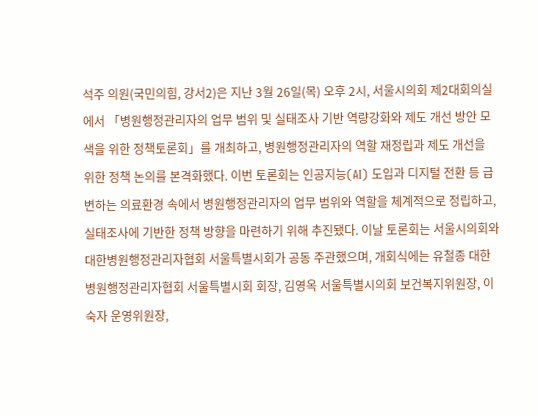석주 의원(국민의힘, 강서2)은 지난 3월 26일(목) 오후 2시, 서울시의회 제2대회의실에서 「병원행정관리자의 업무 범위 및 실태조사 기반 역량강화와 제도 개선 방안 모색을 위한 정책토론회」를 개최하고, 병원행정관리자의 역할 재정립과 제도 개선을 위한 정책 논의를 본격화했다. 이번 토론회는 인공지능(AI) 도입과 디지털 전환 등 급변하는 의료환경 속에서 병원행정관리자의 업무 범위와 역할을 체계적으로 정립하고, 실태조사에 기반한 정책 방향을 마련하기 위해 추진됐다. 이날 토론회는 서울시의회와 대한병원행정관리자협회 서울특별시회가 공동 주관했으며, 개회식에는 유철종 대한병원행정관리자협회 서울특별시회 회장, 김영옥 서울특별시의회 보건복지위원장, 이숙자 운영위원장,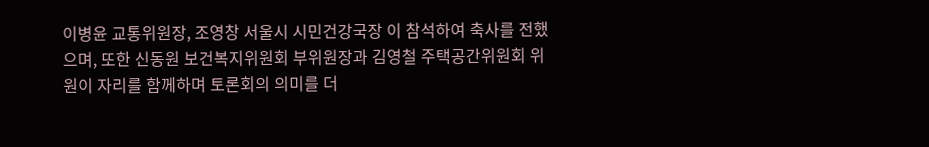이병윤 교통위원장, 조영창 서울시 시민건강국장 이 참석하여 축사를 전했으며, 또한 신동원 보건복지위원회 부위원장과 김영철 주택공간위원회 위원이 자리를 함께하며 토론회의 의미를 더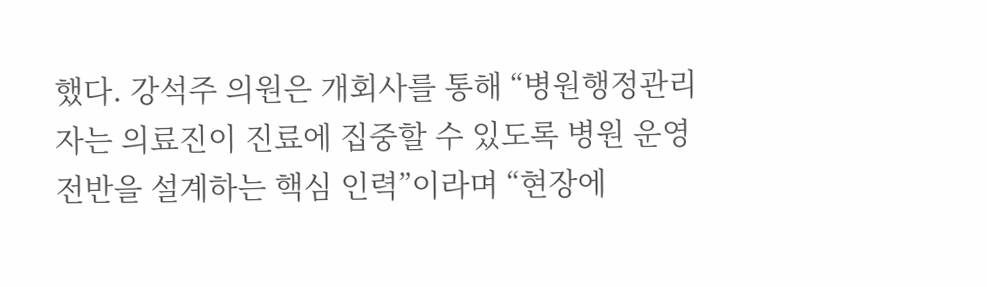했다. 강석주 의원은 개회사를 통해 “병원행정관리자는 의료진이 진료에 집중할 수 있도록 병원 운영 전반을 설계하는 핵심 인력”이라며 “현장에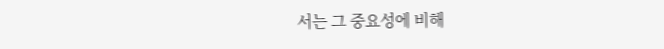서는 그 중요성에 비해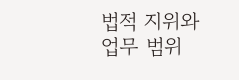법적 지위와 업무 범위